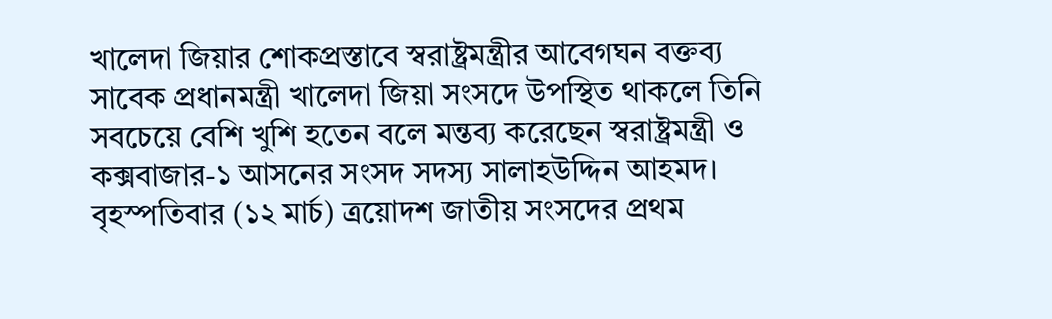খালেদা জিয়ার শোকপ্রস্তাবে স্বরাষ্ট্রমন্ত্রীর আবেগঘন বক্তব্য
সাবেক প্রধানমন্ত্রী খালেদা জিয়া সংসদে উপস্থিত থাকলে তিনি সবচেয়ে বেশি খুশি হতেন বলে মন্তব্য করেছেন স্বরাষ্ট্রমন্ত্রী ও কক্সবাজার-১ আসনের সংসদ সদস্য সালাহউদ্দিন আহমদ। বৃহস্পতিবার (১২ মার্চ) ত্রয়োদশ জাতীয় সংসদের প্রথম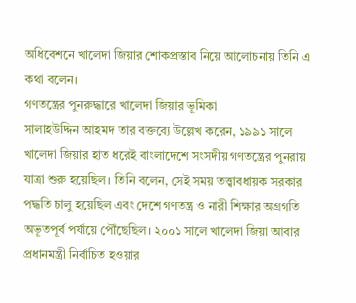অধিবেশনে খালেদা জিয়ার শোকপ্রস্তাব নিয়ে আলোচনায় তিনি এ কথা বলেন।
গণতন্ত্রের পুনরুদ্ধারে খালেদা জিয়ার ভূমিকা
সালাহউদ্দিন আহমদ তার বক্তব্যে উল্লেখ করেন, ১৯৯১ সালে খালেদা জিয়ার হাত ধরেই বাংলাদেশে সংসদীয় গণতন্ত্রের পুনরায় যাত্রা শুরু হয়েছিল। তিনি বলেন, সেই সময় তত্ত্বাবধায়ক সরকার পদ্ধতি চালু হয়েছিল এবং দেশে গণতন্ত্র ও নারী শিক্ষার অগ্রগতি অভূতপূর্ব পর্যায়ে পৌঁছেছিল। ২০০১ সালে খালেদা জিয়া আবার প্রধানমন্ত্রী নির্বাচিত হওয়ার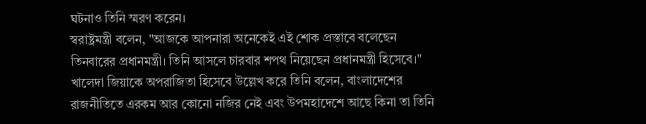ঘটনাও তিনি স্মরণ করেন।
স্বরাষ্ট্রমন্ত্রী বলেন, "আজকে আপনারা অনেকেই এই শোক প্রস্তাবে বলেছেন তিনবারের প্রধানমন্ত্রী। তিনি আসলে চারবার শপথ নিয়েছেন প্রধানমন্ত্রী হিসেবে।" খালেদা জিয়াকে অপরাজিতা হিসেবে উল্লেখ করে তিনি বলেন, বাংলাদেশের রাজনীতিতে এরকম আর কোনো নজির নেই এবং উপমহাদেশে আছে কিনা তা তিনি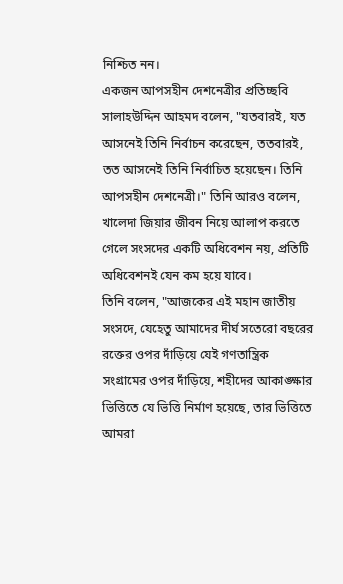নিশ্চিত নন।
একজন আপসহীন দেশনেত্রীর প্রতিচ্ছবি
সালাহউদ্দিন আহমদ বলেন, "যতবারই, যত আসনেই তিনি নির্বাচন করেছেন, ততবারই, তত আসনেই তিনি নির্বাচিত হয়েছেন। তিনি আপসহীন দেশনেত্রী।" তিনি আরও বলেন, খালেদা জিয়ার জীবন নিয়ে আলাপ করতে গেলে সংসদের একটি অধিবেশন নয়, প্রতিটি অধিবেশনই যেন কম হয়ে যাবে।
তিনি বলেন, "আজকের এই মহান জাতীয় সংসদে, যেহেতু আমাদের দীর্ঘ সতেরো বছরের রক্তের ওপর দাঁড়িয়ে যেই গণতান্ত্রিক সংগ্রামের ওপর দাঁড়িয়ে, শহীদের আকাঙ্ক্ষার ভিত্তিতে যে ভিত্তি নির্মাণ হয়েছে, তার ভিত্তিতে আমরা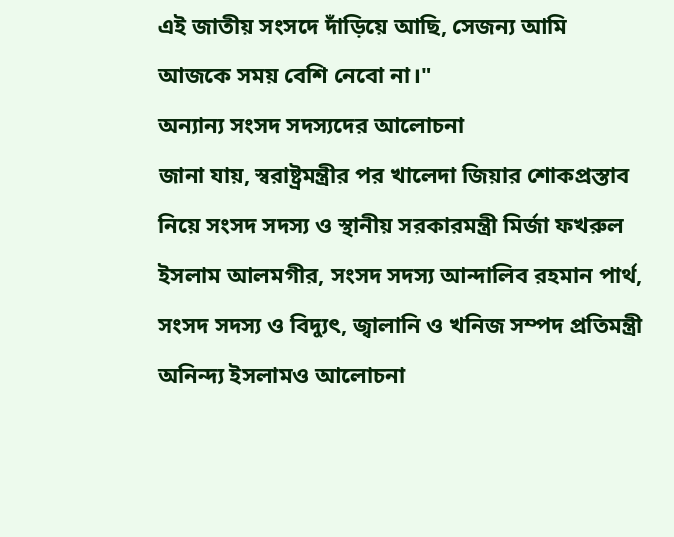এই জাতীয় সংসদে দাঁড়িয়ে আছি, সেজন্য আমি আজকে সময় বেশি নেবো না।"
অন্যান্য সংসদ সদস্যদের আলোচনা
জানা যায়, স্বরাষ্ট্রমন্ত্রীর পর খালেদা জিয়ার শোকপ্রস্তাব নিয়ে সংসদ সদস্য ও স্থানীয় সরকারমন্ত্রী মির্জা ফখরুল ইসলাম আলমগীর, সংসদ সদস্য আন্দালিব রহমান পার্থ, সংসদ সদস্য ও বিদ্যুৎ, জ্বালানি ও খনিজ সম্পদ প্রতিমন্ত্রী অনিন্দ্য ইসলামও আলোচনা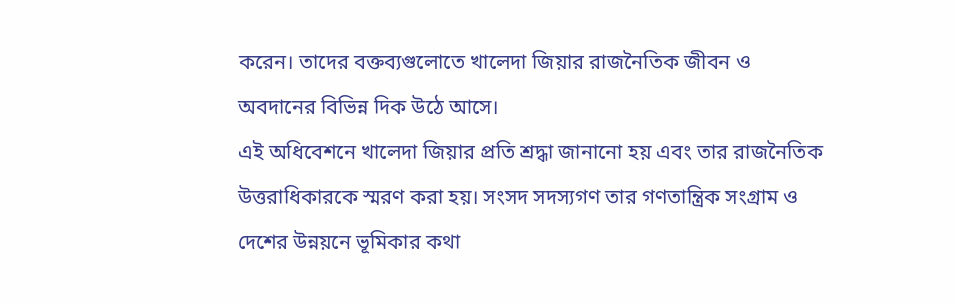করেন। তাদের বক্তব্যগুলোতে খালেদা জিয়ার রাজনৈতিক জীবন ও অবদানের বিভিন্ন দিক উঠে আসে।
এই অধিবেশনে খালেদা জিয়ার প্রতি শ্রদ্ধা জানানো হয় এবং তার রাজনৈতিক উত্তরাধিকারকে স্মরণ করা হয়। সংসদ সদস্যগণ তার গণতান্ত্রিক সংগ্রাম ও দেশের উন্নয়নে ভূমিকার কথা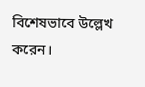বিশেষভাবে উল্লেখ করেন।